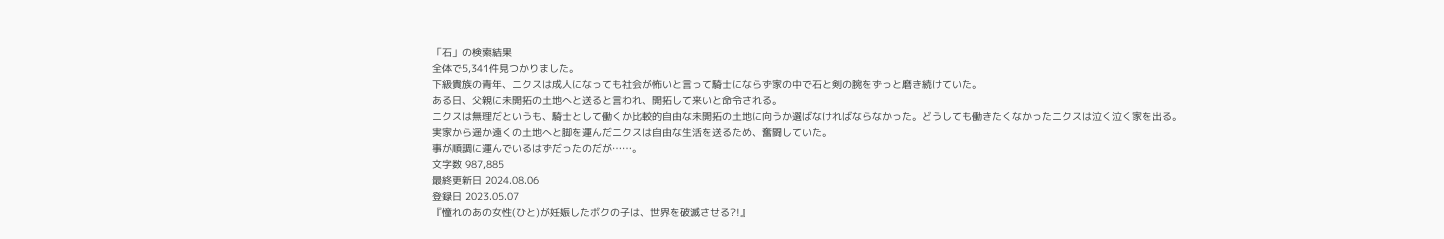「石」の検索結果
全体で5,341件見つかりました。
下級貴族の青年、ニクスは成人になっても社会が怖いと言って騎士にならず家の中で石と剣の腕をずっと磨き続けていた。
ある日、父親に未開拓の土地へと送ると言われ、開拓して来いと命令される。
ニクスは無理だというも、騎士として働くか比較的自由な未開拓の土地に向うか選ばなければならなかった。どうしても働きたくなかったニクスは泣く泣く家を出る。
実家から遥か遠くの土地へと脚を運んだニクスは自由な生活を送るため、奮闘していた。
事が順調に運んでいるはずだったのだが……。
文字数 987,885
最終更新日 2024.08.06
登録日 2023.05.07
『憧れのあの女性(ひと)が妊娠したボクの子は、世界を破滅させる?!』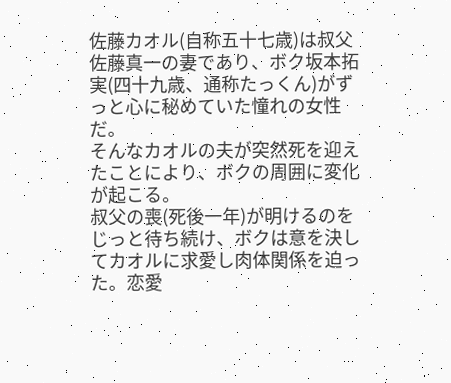佐藤カオル(自称五十七歳)は叔父佐藤真一の妻であり、ボク坂本拓実(四十九歳、通称たっくん)がずっと心に秘めていた憧れの女性だ。
そんなカオルの夫が突然死を迎えたことにより、ボクの周囲に変化が起こる。
叔父の喪(死後一年)が明けるのをじっと待ち続け、ボクは意を決してカオルに求愛し肉体関係を迫った。恋愛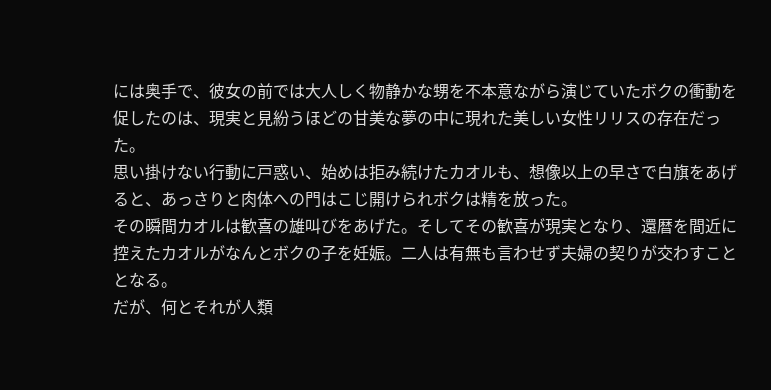には奥手で、彼女の前では大人しく物静かな甥を不本意ながら演じていたボクの衝動を促したのは、現実と見紛うほどの甘美な夢の中に現れた美しい女性リリスの存在だった。
思い掛けない行動に戸惑い、始めは拒み続けたカオルも、想像以上の早さで白旗をあげると、あっさりと肉体への門はこじ開けられボクは精を放った。
その瞬間カオルは歓喜の雄叫びをあげた。そしてその歓喜が現実となり、還暦を間近に控えたカオルがなんとボクの子を妊娠。二人は有無も言わせず夫婦の契りが交わすこととなる。
だが、何とそれが人類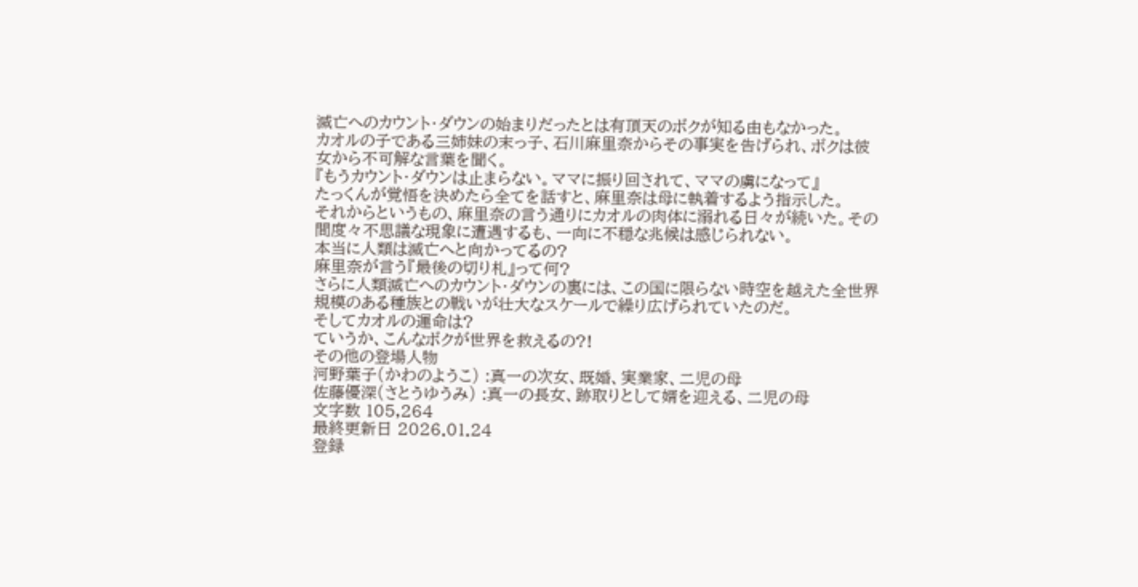滅亡へのカウント・ダウンの始まりだったとは有頂天のボクが知る由もなかった。
カオルの子である三姉妹の末っ子、石川麻里奈からその事実を告げられ、ボクは彼女から不可解な言葉を聞く。
『もうカウント・ダウンは止まらない。ママに振り回されて、ママの虜になって』
たっくんが覚悟を決めたら全てを話すと、麻里奈は母に執着するよう指示した。
それからというもの、麻里奈の言う通りにカオルの肉体に溺れる日々が続いた。その間度々不思議な現象に遭遇するも、一向に不穏な兆候は感じられない。
本当に人類は滅亡へと向かってるの?
麻里奈が言う『最後の切り札』って何?
さらに人類滅亡へのカウント・ダウンの裏には、この国に限らない時空を越えた全世界規模のある種族との戦いが壮大なスケールで繰り広げられていたのだ。
そしてカオルの運命は?
ていうか、こんなボクが世界を救えるの?!
その他の登場人物
河野葉子(かわのようこ) :真一の次女、既婚、実業家、二児の母
佐藤優深(さとうゆうみ) :真一の長女、跡取りとして婿を迎える、二児の母
文字数 105,264
最終更新日 2026.01.24
登録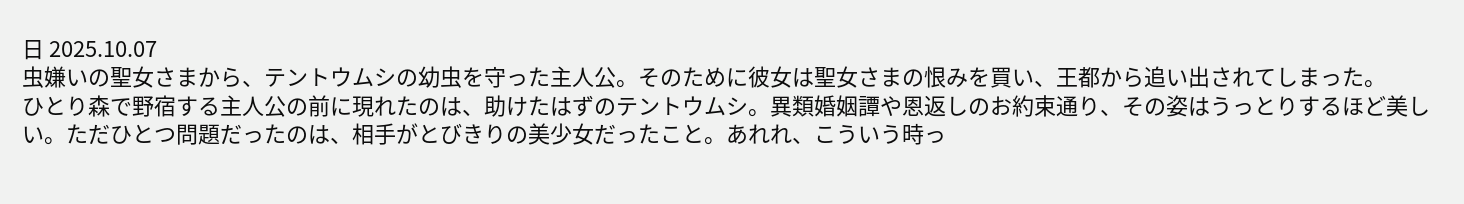日 2025.10.07
虫嫌いの聖女さまから、テントウムシの幼虫を守った主人公。そのために彼女は聖女さまの恨みを買い、王都から追い出されてしまった。
ひとり森で野宿する主人公の前に現れたのは、助けたはずのテントウムシ。異類婚姻譚や恩返しのお約束通り、その姿はうっとりするほど美しい。ただひとつ問題だったのは、相手がとびきりの美少女だったこと。あれれ、こういう時っ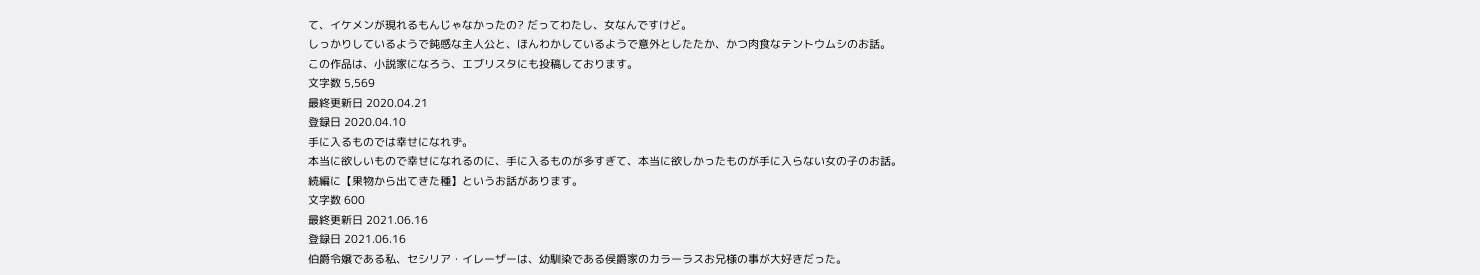て、イケメンが現れるもんじゃなかったの? だってわたし、女なんですけど。
しっかりしているようで鈍感な主人公と、ほんわかしているようで意外としたたか、かつ肉食なテントウムシのお話。
この作品は、小説家になろう、エブリスタにも投稿しております。
文字数 5,569
最終更新日 2020.04.21
登録日 2020.04.10
手に入るものでは幸せになれず。
本当に欲しいもので幸せになれるのに、手に入るものが多すぎて、本当に欲しかったものが手に入らない女の子のお話。
続編に【果物から出てきた種】というお話があります。
文字数 600
最終更新日 2021.06.16
登録日 2021.06.16
伯爵令嬢である私、セシリア・イレーザーは、幼馴染である侯爵家のカラーラスお兄様の事が大好きだった。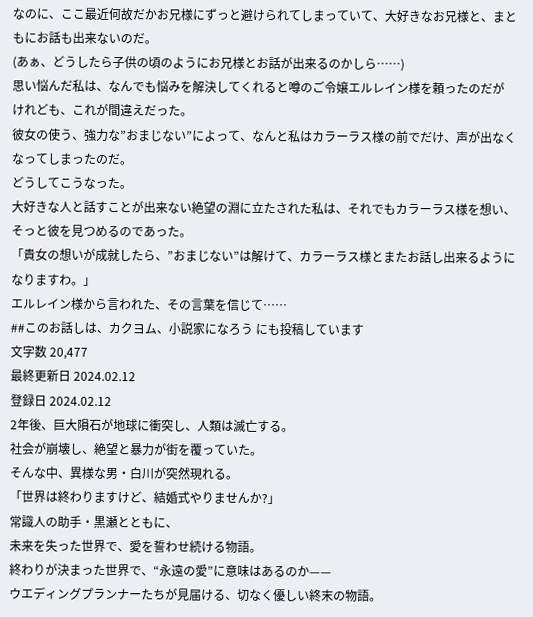なのに、ここ最近何故だかお兄様にずっと避けられてしまっていて、大好きなお兄様と、まともにお話も出来ないのだ。
(あぁ、どうしたら子供の頃のようにお兄様とお話が出来るのかしら……)
思い悩んだ私は、なんでも悩みを解決してくれると噂のご令嬢エルレイン様を頼ったのだが
けれども、これが間違えだった。
彼女の使う、強力な”おまじない”によって、なんと私はカラーラス様の前でだけ、声が出なくなってしまったのだ。
どうしてこうなった。
大好きな人と話すことが出来ない絶望の淵に立たされた私は、それでもカラーラス様を想い、
そっと彼を見つめるのであった。
「貴女の想いが成就したら、”おまじない”は解けて、カラーラス様とまたお話し出来るようになりますわ。」
エルレイン様から言われた、その言葉を信じて……
##このお話しは、カクヨム、小説家になろう にも投稿しています
文字数 20,477
最終更新日 2024.02.12
登録日 2024.02.12
2年後、巨大隕石が地球に衝突し、人類は滅亡する。
社会が崩壊し、絶望と暴力が街を覆っていた。
そんな中、異様な男・白川が突然現れる。
「世界は終わりますけど、結婚式やりませんか?」
常識人の助手・黒瀬とともに、
未来を失った世界で、愛を誓わせ続ける物語。
終わりが決まった世界で、“永遠の愛”に意味はあるのか——
ウエディングプランナーたちが見届ける、切なく優しい終末の物語。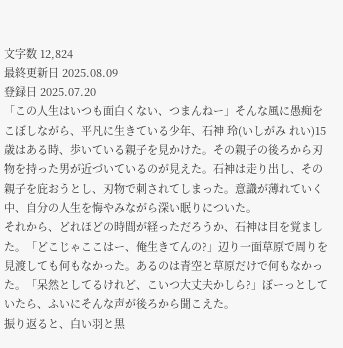文字数 12,824
最終更新日 2025.08.09
登録日 2025.07.20
「この人生はいつも面白くない、つまんねー」そんな風に愚痴をこぼしながら、平凡に生きている少年、石神 玲(いしがみ れい)15歳はある時、歩いている親子を見かけた。その親子の後ろから刃物を持った男が近づいているのが見えた。石神は走り出し、その親子を庇おうとし、刃物で刺されてしまった。意識が薄れていく中、自分の人生を悔やみながら深い眠りについた。
それから、どれほどの時間が経っただろうか、石神は目を覚ました。「どこじゃここはー、俺生きてんの?」辺り一面草原で周りを見渡しても何もなかった。あるのは青空と草原だけで何もなかった。「呆然としてるけれど、こいつ大丈夫かしら?」ぼーっとしていたら、ふいにそんな声が後ろから聞こえた。
振り返ると、白い羽と黒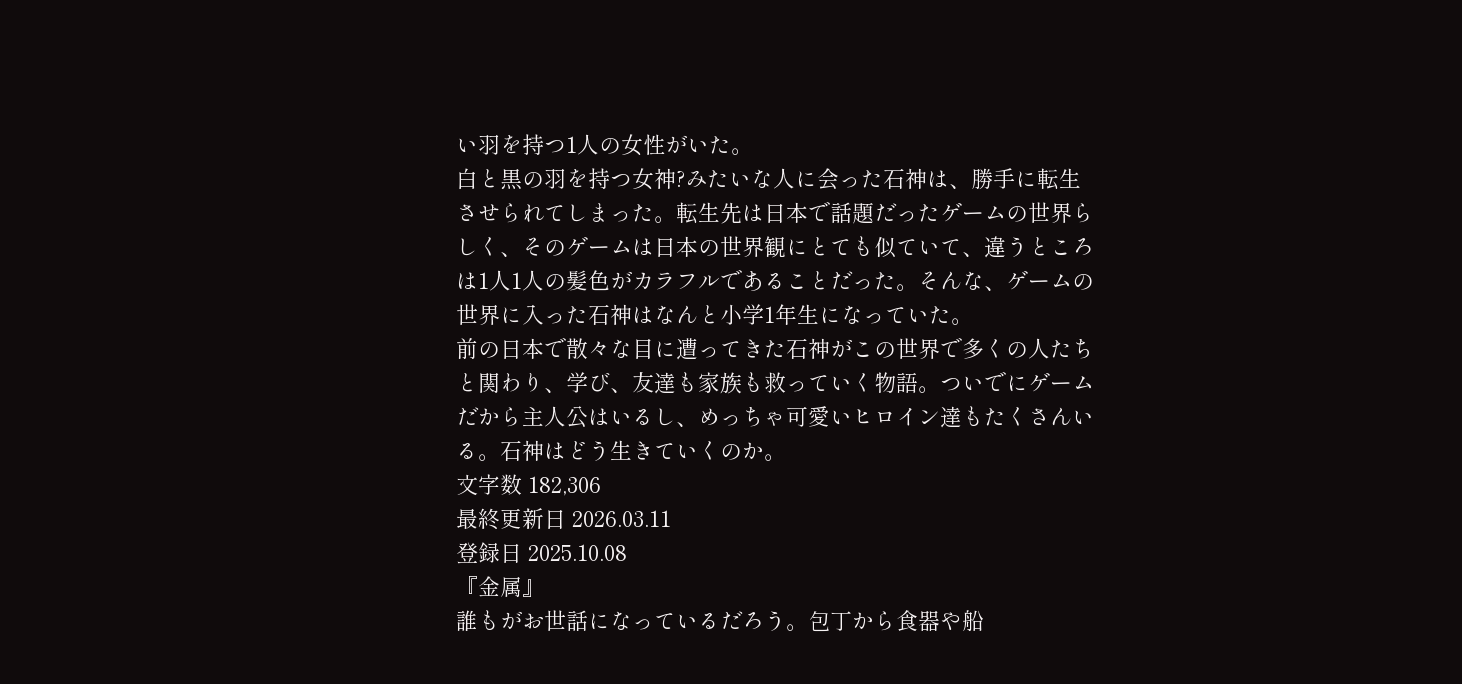い羽を持つ1人の女性がいた。
白と黒の羽を持つ女神?みたいな人に会った石神は、勝手に転生させられてしまった。転生先は日本で話題だったゲームの世界らしく、そのゲームは日本の世界観にとても似ていて、違うところは1人1人の髪色がカラフルであることだった。そんな、ゲームの世界に入った石神はなんと小学1年生になっていた。
前の日本で散々な目に遭ってきた石神がこの世界で多くの人たちと関わり、学び、友達も家族も救っていく物語。ついでにゲームだから主人公はいるし、めっちゃ可愛いヒロイン達もたくさんいる。石神はどう生きていくのか。
文字数 182,306
最終更新日 2026.03.11
登録日 2025.10.08
『金属』
誰もがお世話になっているだろう。包丁から食器や船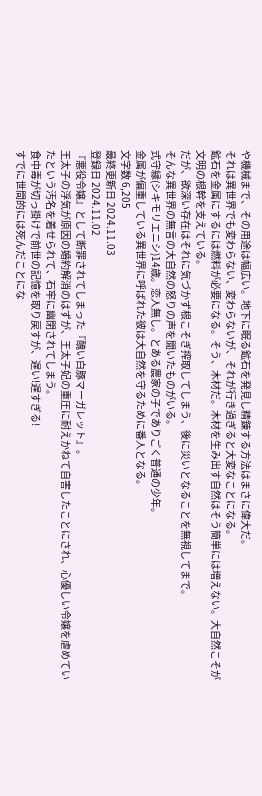や機械まで、その用途は幅広い。地下に眠る鉱石を発見し精錬する方法はまさに偉大だ。
それは異世界でも変わらない、変わらないが、それが行き過ぎると大変なことになる。
鉱石を金属にするには燃料が必要になる。そう、木材だ。木材を生み出す自然はそう簡単には増えない。大自然こそが文明の根幹を支えている。
だが、欲深い存在はそれに気づかず根こそぎ搾取してしまう、後に災いとなることを無視してまで。
そんな異世界の無言の大自然の怒りの声を聞いたものがいる。
式守縁(シキモリエニシ)14歳。恋人無し。とある農家の子でありごく普通の少年。
金属が偏重している異世界に呼ばれた彼は大自然を守るために番人となる。
文字数 6,205
最終更新日 2024.11.03
登録日 2024.11.02
『悪役令嬢』として断罪されてしまった『醜い白豚マーガレット』。
王太子の浮気が原因の婚約解消のはずが、王太子妃の重圧に耐えかねて自害したことにされ、心優しい令嬢を虐めていたという汚名を着せられて、石牢に幽閉されてしまう。
食中毒が切っ掛けで前世の記憶を取り戻すが、遅い!遅すぎる!
すでに世間的には死んだことにな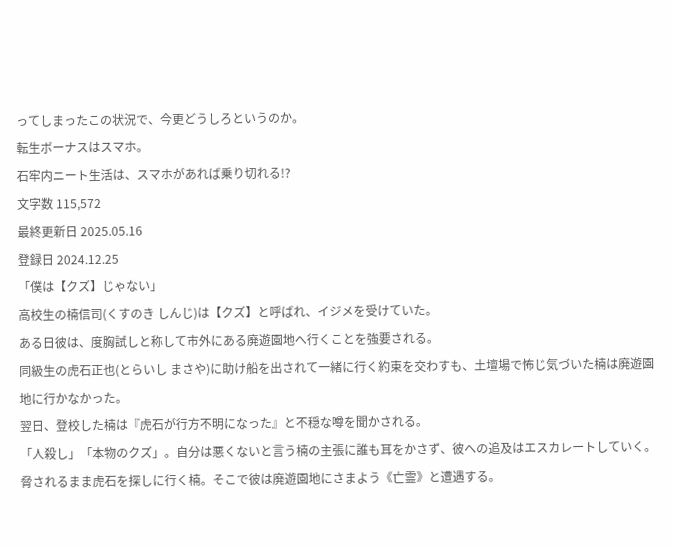ってしまったこの状況で、今更どうしろというのか。
転生ボーナスはスマホ。
石牢内ニート生活は、スマホがあれば乗り切れる!?
文字数 115,572
最終更新日 2025.05.16
登録日 2024.12.25
「僕は【クズ】じゃない」
高校生の楠信司(くすのき しんじ)は【クズ】と呼ばれ、イジメを受けていた。
ある日彼は、度胸試しと称して市外にある廃遊園地へ行くことを強要される。
同級生の虎石正也(とらいし まさや)に助け船を出されて一緒に行く約束を交わすも、土壇場で怖じ気づいた楠は廃遊園地に行かなかった。
翌日、登校した楠は『虎石が行方不明になった』と不穏な噂を聞かされる。
「人殺し」「本物のクズ」。自分は悪くないと言う楠の主張に誰も耳をかさず、彼への追及はエスカレートしていく。
脅されるまま虎石を探しに行く楠。そこで彼は廃遊園地にさまよう《亡霊》と遭遇する。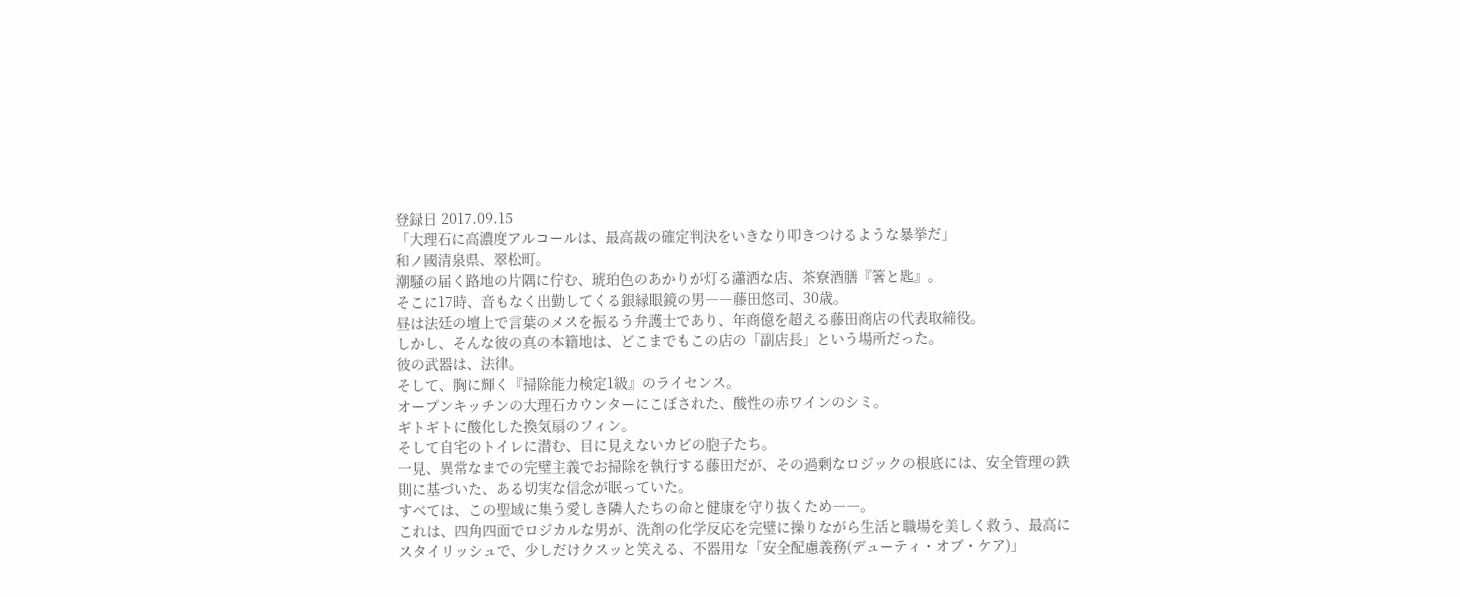登録日 2017.09.15
「大理石に高濃度アルコールは、最高裁の確定判決をいきなり叩きつけるような暴挙だ」
和ノ國清泉県、翠松町。
潮騒の届く路地の片隅に佇む、琥珀色のあかりが灯る瀟洒な店、茶寮酒膳『箸と匙』。
そこに17時、音もなく出勤してくる銀縁眼鏡の男――藤田悠司、30歳。
昼は法廷の壇上で言葉のメスを振るう弁護士であり、年商億を超える藤田商店の代表取締役。
しかし、そんな彼の真の本籍地は、どこまでもこの店の「副店長」という場所だった。
彼の武器は、法律。
そして、胸に輝く『掃除能力検定1級』のライセンス。
オープンキッチンの大理石カウンターにこぼされた、酸性の赤ワインのシミ。
ギトギトに酸化した換気扇のフィン。
そして自宅のトイレに潜む、目に見えないカビの胞子たち。
一見、異常なまでの完璧主義でお掃除を執行する藤田だが、その過剰なロジックの根底には、安全管理の鉄則に基づいた、ある切実な信念が眠っていた。
すべては、この聖域に集う愛しき隣人たちの命と健康を守り抜くため――。
これは、四角四面でロジカルな男が、洗剤の化学反応を完璧に操りながら生活と職場を美しく救う、最高にスタイリッシュで、少しだけクスッと笑える、不器用な「安全配慮義務(デューティ・オブ・ケア)」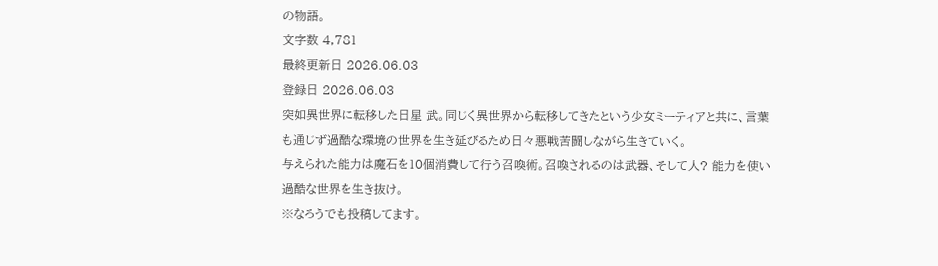の物語。
文字数 4,781
最終更新日 2026.06.03
登録日 2026.06.03
突如異世界に転移した日星 武。同じく異世界から転移してきたという少女ミーティアと共に、言葉も通じず過酷な環境の世界を生き延びるため日々悪戦苦闘しながら生きていく。
与えられた能力は魔石を10個消費して行う召喚術。召喚されるのは武器、そして人? 能力を使い過酷な世界を生き抜け。
※なろうでも投稿してます。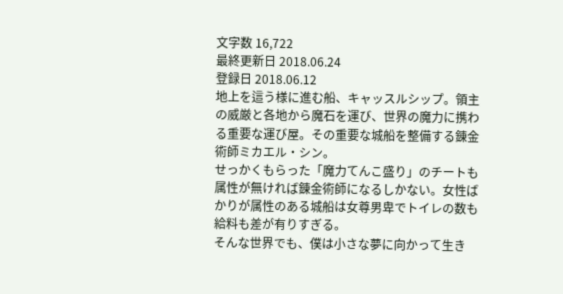文字数 16,722
最終更新日 2018.06.24
登録日 2018.06.12
地上を這う様に進む船、キャッスルシップ。領主の威厳と各地から魔石を運び、世界の魔力に携わる重要な運び屋。その重要な城船を整備する錬金術師ミカエル・シン。
せっかくもらった「魔力てんこ盛り」のチートも属性が無ければ錬金術師になるしかない。女性ばかりが属性のある城船は女尊男卑でトイレの数も給料も差が有りすぎる。
そんな世界でも、僕は小さな夢に向かって生き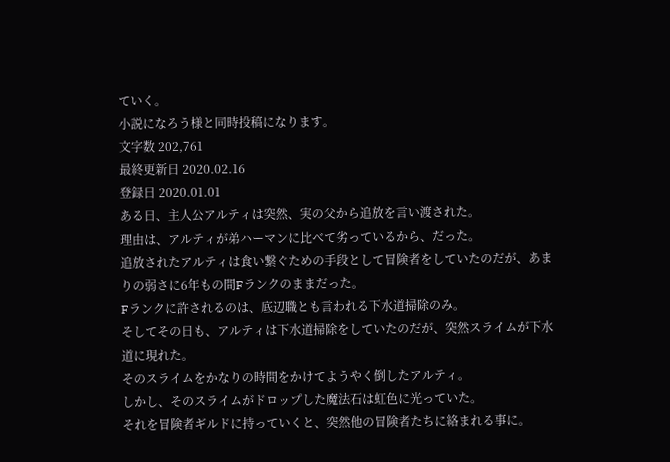ていく。
小説になろう様と同時投稿になります。
文字数 202,761
最終更新日 2020.02.16
登録日 2020.01.01
ある日、主人公アルティは突然、実の父から追放を言い渡された。
理由は、アルティが弟ハーマンに比べて劣っているから、だった。
追放されたアルティは食い繋ぐための手段として冒険者をしていたのだが、あまりの弱さに6年もの間Fランクのままだった。
Fランクに許されるのは、底辺職とも言われる下水道掃除のみ。
そしてその日も、アルティは下水道掃除をしていたのだが、突然スライムが下水道に現れた。
そのスライムをかなりの時間をかけてようやく倒したアルティ。
しかし、そのスライムがドロップした魔法石は虹色に光っていた。
それを冒険者ギルドに持っていくと、突然他の冒険者たちに絡まれる事に。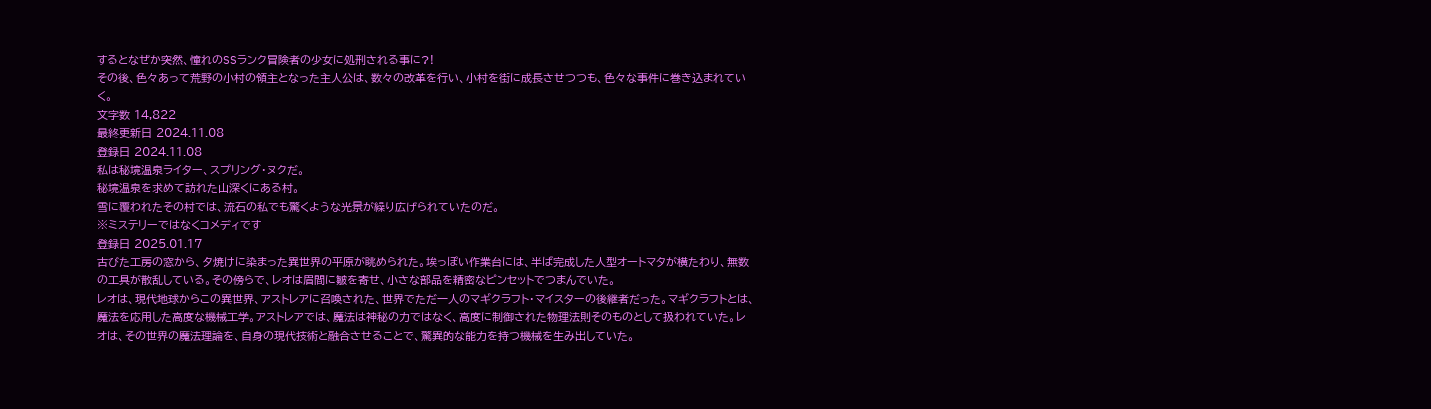するとなぜか突然、憧れのSSランク冒険者の少女に処刑される事に?!
その後、色々あって荒野の小村の領主となった主人公は、数々の改革を行い、小村を街に成長させつつも、色々な事件に巻き込まれていく。
文字数 14,822
最終更新日 2024.11.08
登録日 2024.11.08
私は秘境温泉ライター、スプリング・ヌクだ。
秘境温泉を求めて訪れた山深くにある村。
雪に覆われたその村では、流石の私でも驚くような光景が繰り広げられていたのだ。
※ミステリーではなくコメディです
登録日 2025.01.17
古びた工房の窓から、夕焼けに染まった異世界の平原が眺められた。埃っぽい作業台には、半ば完成した人型オートマタが横たわり、無数の工具が散乱している。その傍らで、レオは眉間に皺を寄せ、小さな部品を精密なピンセットでつまんでいた。
レオは、現代地球からこの異世界、アストレアに召喚された、世界でただ一人のマギクラフト・マイスターの後継者だった。マギクラフトとは、魔法を応用した高度な機械工学。アストレアでは、魔法は神秘の力ではなく、高度に制御された物理法則そのものとして扱われていた。レオは、その世界の魔法理論を、自身の現代技術と融合させることで、驚異的な能力を持つ機械を生み出していた。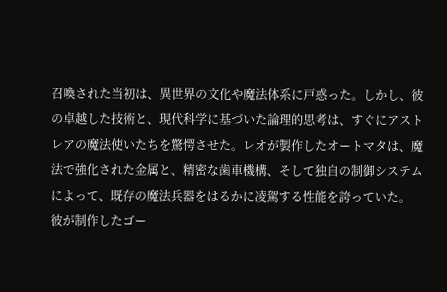召喚された当初は、異世界の文化や魔法体系に戸惑った。しかし、彼の卓越した技術と、現代科学に基づいた論理的思考は、すぐにアストレアの魔法使いたちを驚愕させた。レオが製作したオートマタは、魔法で強化された金属と、精密な歯車機構、そして独自の制御システムによって、既存の魔法兵器をはるかに凌駕する性能を誇っていた。
彼が制作したゴー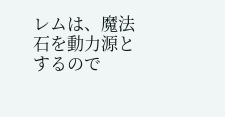レムは、魔法石を動力源とするので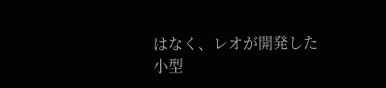はなく、レオが開発した小型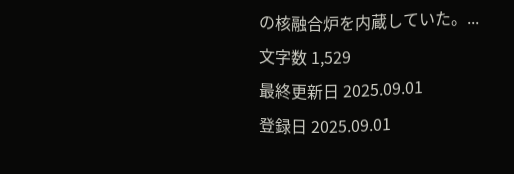の核融合炉を内蔵していた。...
文字数 1,529
最終更新日 2025.09.01
登録日 2025.09.01